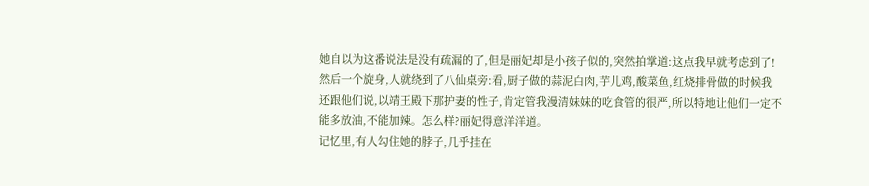她自以为这番说法是没有疏漏的了,但是丽妃却是小孩子似的,突然拍掌道:这点我早就考虑到了!
然后一个旋身,人就绕到了八仙桌旁:看,厨子做的蒜泥白肉,芋儿鸡,酸菜鱼,红烧排骨做的时候我还跟他们说,以靖王殿下那护妻的性子,肯定管我漫清妹妹的吃食管的很严,所以特地让他们一定不能多放油,不能加辣。怎么样?丽妃得意洋洋道。
记忆里,有人勾住她的脖子,几乎挂在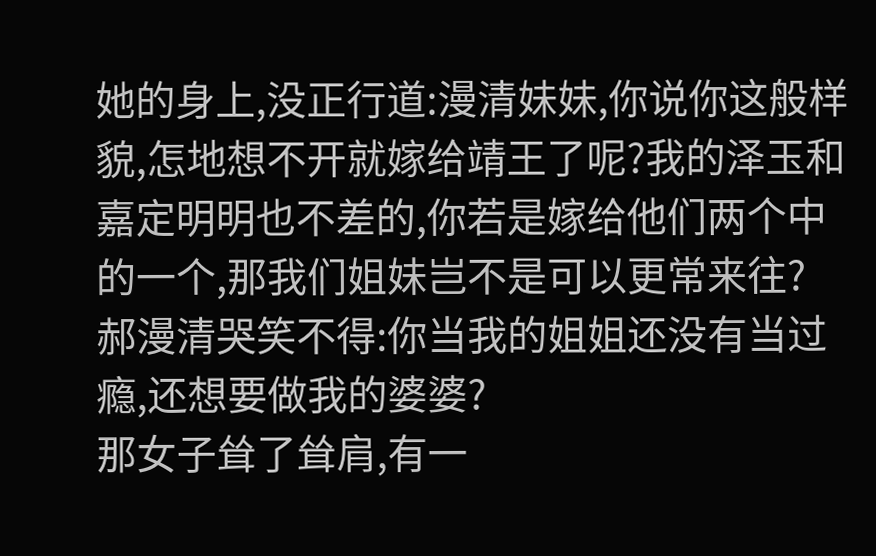她的身上,没正行道:漫清妹妹,你说你这般样貌,怎地想不开就嫁给靖王了呢?我的泽玉和嘉定明明也不差的,你若是嫁给他们两个中的一个,那我们姐妹岂不是可以更常来往?
郝漫清哭笑不得:你当我的姐姐还没有当过瘾,还想要做我的婆婆?
那女子耸了耸肩,有一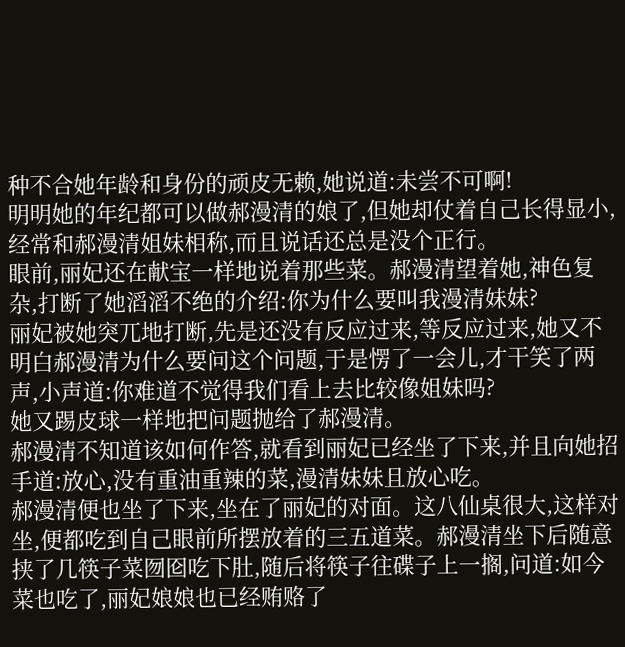种不合她年龄和身份的顽皮无赖,她说道:未尝不可啊!
明明她的年纪都可以做郝漫清的娘了,但她却仗着自己长得显小,经常和郝漫清姐妹相称,而且说话还总是没个正行。
眼前,丽妃还在献宝一样地说着那些菜。郝漫清望着她,神色复杂,打断了她滔滔不绝的介绍:你为什么要叫我漫清妹妹?
丽妃被她突兀地打断,先是还没有反应过来,等反应过来,她又不明白郝漫清为什么要问这个问题,于是愣了一会儿,才干笑了两声,小声道:你难道不觉得我们看上去比较像姐妹吗?
她又踢皮球一样地把问题抛给了郝漫清。
郝漫清不知道该如何作答,就看到丽妃已经坐了下来,并且向她招手道:放心,没有重油重辣的菜,漫清妹妹且放心吃。
郝漫清便也坐了下来,坐在了丽妃的对面。这八仙桌很大,这样对坐,便都吃到自己眼前所摆放着的三五道菜。郝漫清坐下后随意挟了几筷子菜囫囵吃下肚,随后将筷子往碟子上一搁,问道:如今菜也吃了,丽妃娘娘也已经贿赂了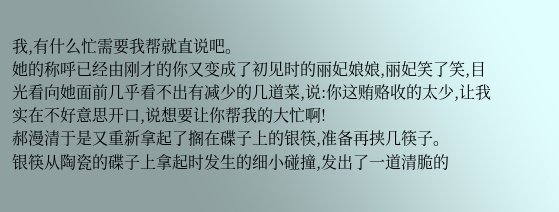我,有什么忙需要我帮就直说吧。
她的称呼已经由刚才的你又变成了初见时的丽妃娘娘,丽妃笑了笑,目光看向她面前几乎看不出有减少的几道菜,说:你这贿赂收的太少,让我实在不好意思开口,说想要让你帮我的大忙啊!
郝漫清于是又重新拿起了搁在碟子上的银筷,准备再挟几筷子。
银筷从陶瓷的碟子上拿起时发生的细小碰撞,发出了一道清脆的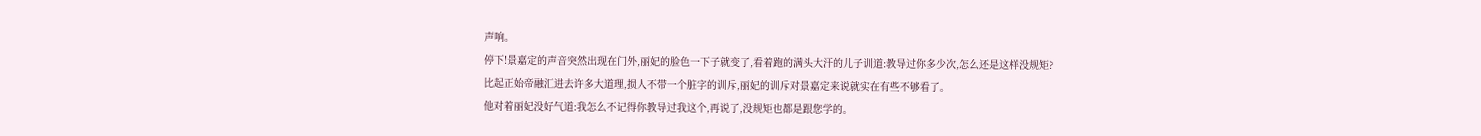声响。
停下!景嘉定的声音突然出现在门外,丽妃的脸色一下子就变了,看着跑的满头大汗的儿子训道:教导过你多少次,怎么还是这样没规矩?
比起正始帝融汇进去许多大道理,损人不带一个脏字的训斥,丽妃的训斥对景嘉定来说就实在有些不够看了。
他对着丽妃没好气道:我怎么不记得你教导过我这个,再说了,没规矩也都是跟您学的。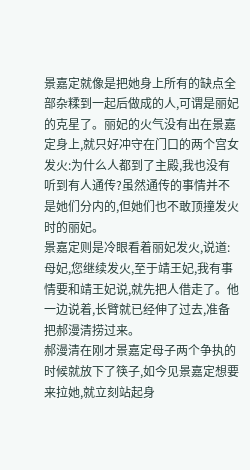景嘉定就像是把她身上所有的缺点全部杂糅到一起后做成的人,可谓是丽妃的克星了。丽妃的火气没有出在景嘉定身上,就只好冲守在门口的两个宫女发火:为什么人都到了主殿,我也没有听到有人通传?虽然通传的事情并不是她们分内的,但她们也不敢顶撞发火时的丽妃。
景嘉定则是冷眼看着丽妃发火,说道:母妃,您继续发火,至于靖王妃,我有事情要和靖王妃说,就先把人借走了。他一边说着,长臂就已经伸了过去,准备把郝漫清捞过来。
郝漫清在刚才景嘉定母子两个争执的时候就放下了筷子,如今见景嘉定想要来拉她,就立刻站起身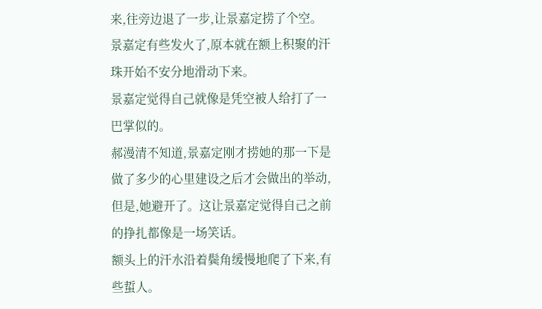来,往旁边退了一步,让景嘉定捞了个空。
景嘉定有些发火了,原本就在额上积聚的汗珠开始不安分地滑动下来。
景嘉定觉得自己就像是凭空被人给打了一巴掌似的。
郝漫清不知道,景嘉定刚才捞她的那一下是做了多少的心里建设之后才会做出的举动,但是,她避开了。这让景嘉定觉得自己之前的挣扎都像是一场笑话。
额头上的汗水沿着鬓角缓慢地爬了下来,有些蜇人。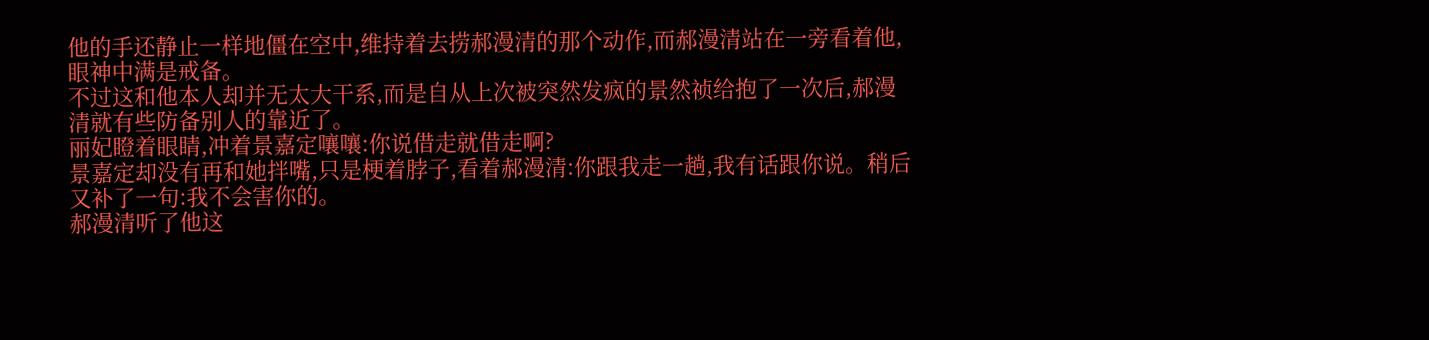他的手还静止一样地僵在空中,维持着去捞郝漫清的那个动作,而郝漫清站在一旁看着他,眼神中满是戒备。
不过这和他本人却并无太大干系,而是自从上次被突然发疯的景然祯给抱了一次后,郝漫清就有些防备别人的靠近了。
丽妃瞪着眼睛,冲着景嘉定嚷嚷:你说借走就借走啊?
景嘉定却没有再和她拌嘴,只是梗着脖子,看着郝漫清:你跟我走一趟,我有话跟你说。稍后又补了一句:我不会害你的。
郝漫清听了他这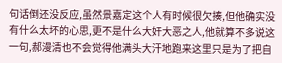句话倒还没反应,虽然景嘉定这个人有时候很欠揍,但他确实没有什么太坏的心思,更不是什么大奸大恶之人,他就算不多说这一句,郝漫清也不会觉得他满头大汗地跑来这里只是为了把自